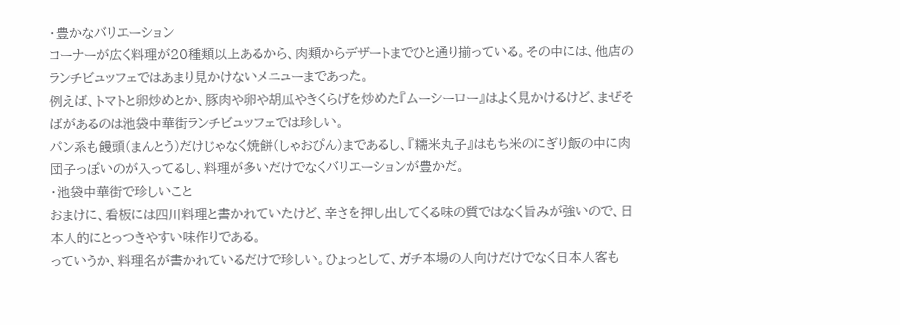・豊かなバリエーション
コーナーが広く料理が20種類以上あるから、肉類からデザートまでひと通り揃っている。その中には、他店のランチビュッフェではあまり見かけないメニューまであった。
例えば、トマトと卵炒めとか、豚肉や卵や胡瓜やきくらげを炒めた『ムーシーロー』はよく見かけるけど、まぜそばがあるのは池袋中華街ランチビュッフェでは珍しい。
パン系も饅頭(まんとう)だけじゃなく焼餅(しゃおぴん)まであるし、『糯米丸子』はもち米のにぎり飯の中に肉団子っぽいのが入ってるし、料理が多いだけでなくバリエーションが豊かだ。
・池袋中華街で珍しいこと
おまけに、看板には四川料理と書かれていたけど、辛さを押し出してくる味の質ではなく旨みが強いので、日本人的にとっつきやすい味作りである。
っていうか、料理名が書かれているだけで珍しい。ひょっとして、ガチ本場の人向けだけでなく日本人客も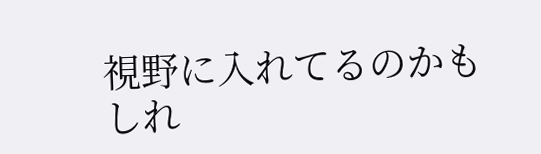視野に入れてるのかもしれ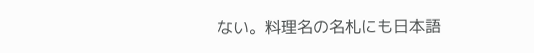ない。料理名の名札にも日本語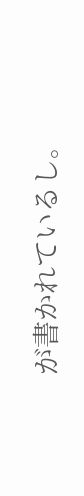が書かれているし。